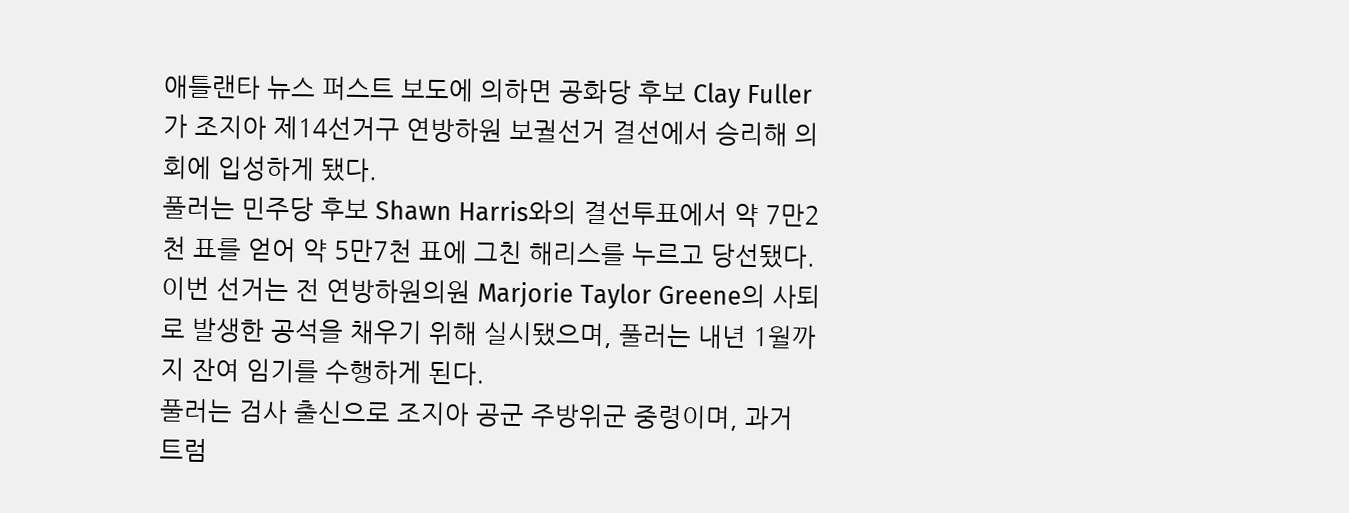애틀랜타 뉴스 퍼스트 보도에 의하면 공화당 후보 Clay Fuller가 조지아 제14선거구 연방하원 보궐선거 결선에서 승리해 의회에 입성하게 됐다.
풀러는 민주당 후보 Shawn Harris와의 결선투표에서 약 7만2천 표를 얻어 약 5만7천 표에 그친 해리스를 누르고 당선됐다.
이번 선거는 전 연방하원의원 Marjorie Taylor Greene의 사퇴로 발생한 공석을 채우기 위해 실시됐으며, 풀러는 내년 1월까지 잔여 임기를 수행하게 된다.
풀러는 검사 출신으로 조지아 공군 주방위군 중령이며, 과거 트럼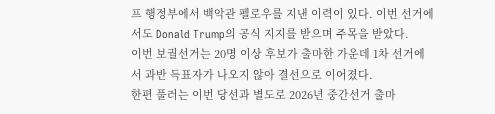프 행정부에서 백악관 펠로우를 지낸 이력이 있다. 이번 선거에서도 Donald Trump의 공식 지지를 받으며 주목을 받았다.
이번 보궐선거는 20명 이상 후보가 출마한 가운데 1차 선거에서 과반 득표자가 나오지 않아 결선으로 이어졌다.
한편 풀러는 이번 당선과 별도로 2026년 중간선거 출마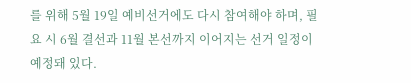를 위해 5월 19일 예비선거에도 다시 참여해야 하며, 필요 시 6월 결선과 11월 본선까지 이어지는 선거 일정이 예정돼 있다.